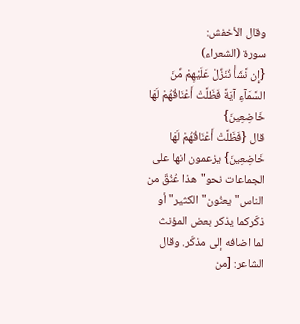وقال الأخفش:
سورة (الشعراء)
{إِن نَّشَأْ نُنَزِّلْ عَلَيْهِمْ مِّنَ السَّمَآءِ آيَةً فَظَلَّتْ أَعْنَاقُهُمْ لَهَا خَاضِعِينَ}
قال {فَظَلَّتْ أَعْنَاقُهُمْ لَهَا خَاضِعِينَ} يزعمون انها على الجماعات نحو"هذا عُنُقٌ من الناس"يعنُون"الكثير"أو ذكّركما يذكر بعض المؤنث لما اضافه إلى مذكّر. وقال الشاعر: [من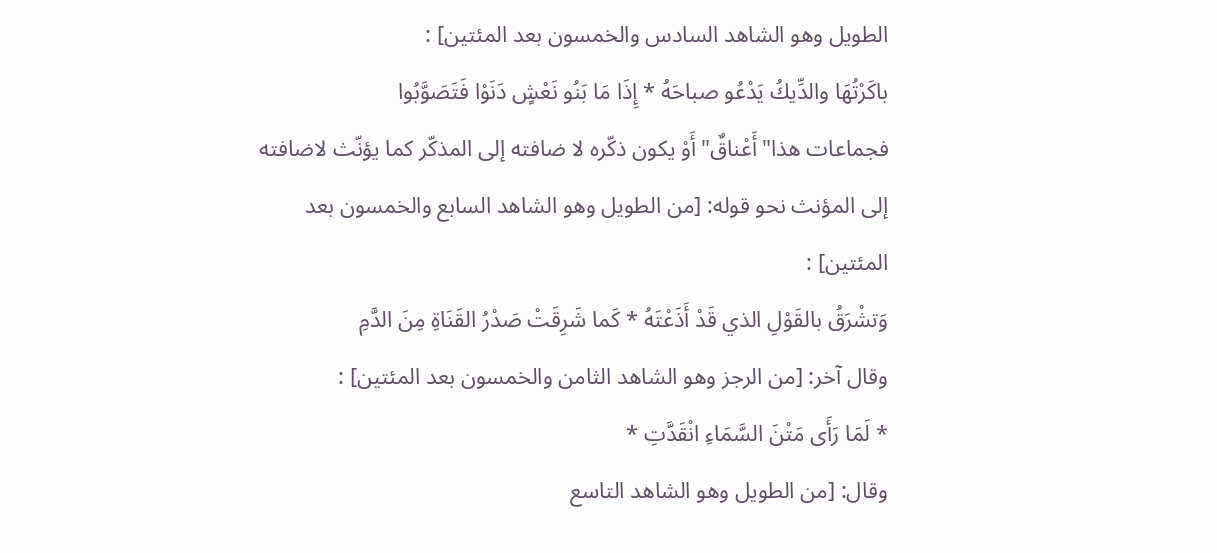الطويل وهو الشاهد السادس والخمسون بعد المئتين] :
باكَرْتُهَا والدِّيكُ يَدْعُو صباحَهُ * إِذَا مَا بَنُو نَعْشٍ دَنَوْا فَتَصَوَّبُوا
فجماعات هذا"أَعْناقٌ"أَوْ يكون ذكّره لا ضافته إلى المذكّر كما يؤنّث لاضافته إلى المؤنث نحو قوله: [من الطويل وهو الشاهد السابع والخمسون بعد المئتين] :
وَتشْرَقُ بالقَوْلِ الذي قَدْ أَذَعْتَهُ * كَما شَرِقَتْ صَدْرُ القَنَاةِ مِنَ الدَّمِ
وقال آخر: [من الرجز وهو الشاهد الثامن والخمسون بعد المئتين] :
* لَمَا رَأَى مَتْنَ السَّمَاءِ انْقَدَّتِ *
وقال: [من الطويل وهو الشاهد التاسع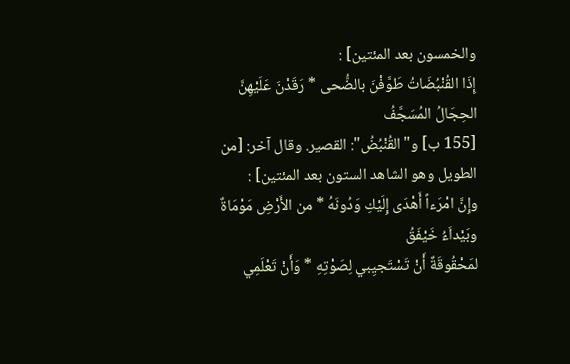والخمسون بعد المئتين] :
إِذَا القُنْبُضَاتُ طَوَّفْنَ بالضُّحى * رَقَدْنَ عَلَيْهِنَّ الحِجَالُ المُسَجَّفُ
[155 ب] و"القُنْبُضُ": القصير. وقال آخر: [من الطويل وهو الشاهد الستون بعد المئتين] :
وإِنَّ امْرَءاً أَهْدَى إِلَيْكِ وَدُونَهُ * من الأَرْضِ مَوْمَاةٌ وبَيْداَءُ خَيْفَقُ
لمَحْقُوقَةٌ أَنْ تَسْتَجيِبي لِصَوْتِهِ * وَأَنْ تَعْلَمِي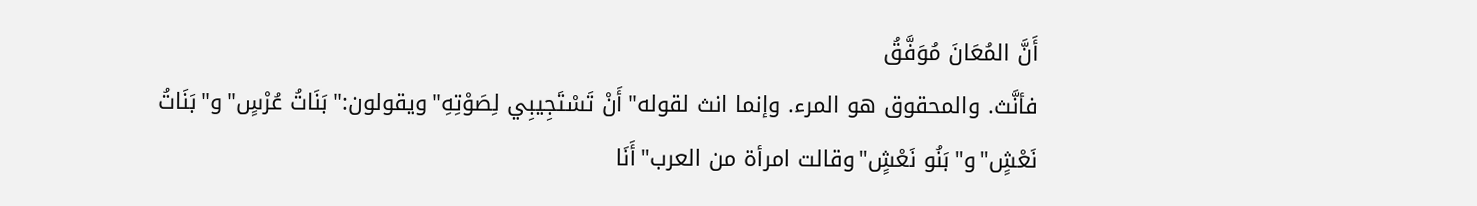أَنَّ المُعَانَ مُوَفَّقُ
فأنَّث. والمحقوق هو المرء. وإنما انث لقوله"أَنْ تَسْتَجِيبِي لِصَوْتِهِ"ويقولون:"بَنَاتُ عُرْسٍ"و"بَنَاتُ نَعْشٍ"و"بَنُو نَعْشٍ"وقالت امرأة من العرب"أَنَا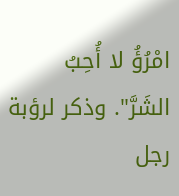امْرُؤُ لا أُحِبُ الشَرَّ". وذكر لرؤبة رجل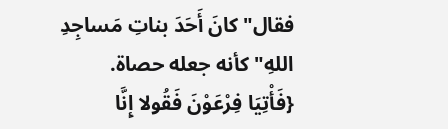فقال"كانَ أَحَدَ بناتِ مَساجِدِ اللهِ"كأنه جعله حصاة.
{فَأْتِيَا فِرْعَوْنَ فَقُولا إِنَّا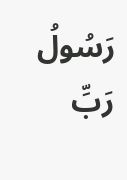رَسُولُ رَبِّ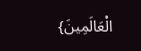الْعَالَمِينَ}